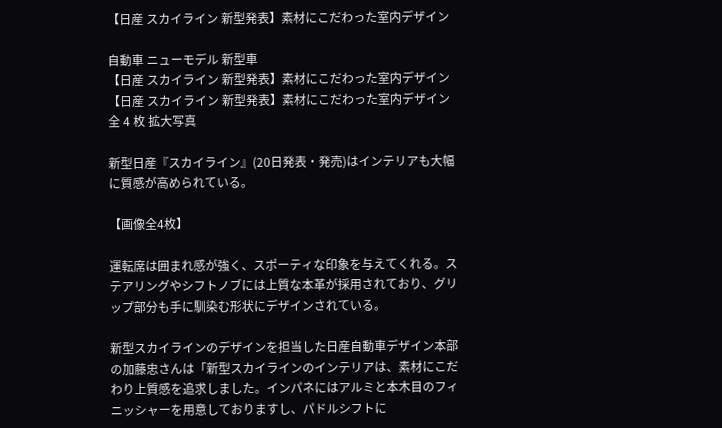【日産 スカイライン 新型発表】素材にこだわった室内デザイン

自動車 ニューモデル 新型車
【日産 スカイライン 新型発表】素材にこだわった室内デザイン
【日産 スカイライン 新型発表】素材にこだわった室内デザイン 全 4 枚 拡大写真

新型日産『スカイライン』(20日発表・発売)はインテリアも大幅に質感が高められている。

【画像全4枚】

運転席は囲まれ感が強く、スポーティな印象を与えてくれる。ステアリングやシフトノブには上質な本革が採用されており、グリップ部分も手に馴染む形状にデザインされている。

新型スカイラインのデザインを担当した日産自動車デザイン本部の加藤忠さんは「新型スカイラインのインテリアは、素材にこだわり上質感を追求しました。インパネにはアルミと本木目のフィニッシャーを用意しておりますし、パドルシフトに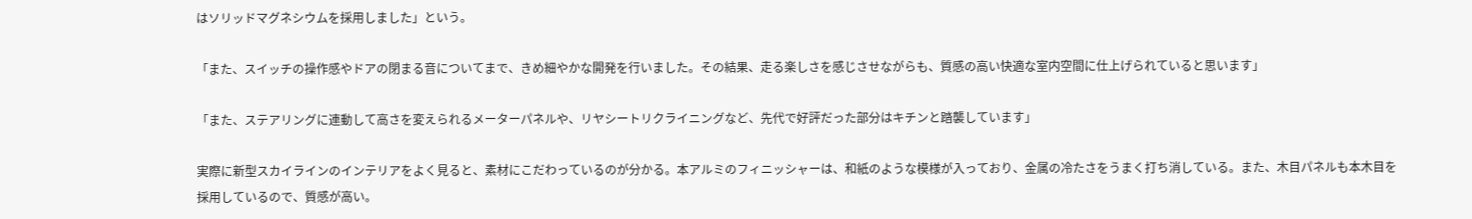はソリッドマグネシウムを採用しました」という。

「また、スイッチの操作感やドアの閉まる音についてまで、きめ細やかな開発を行いました。その結果、走る楽しさを感じさせながらも、質感の高い快適な室内空間に仕上げられていると思います」

「また、ステアリングに連動して高さを変えられるメーターパネルや、リヤシートリクライニングなど、先代で好評だった部分はキチンと踏襲しています」

実際に新型スカイラインのインテリアをよく見ると、素材にこだわっているのが分かる。本アルミのフィニッシャーは、和紙のような模様が入っており、金属の冷たさをうまく打ち消している。また、木目パネルも本木目を採用しているので、質感が高い。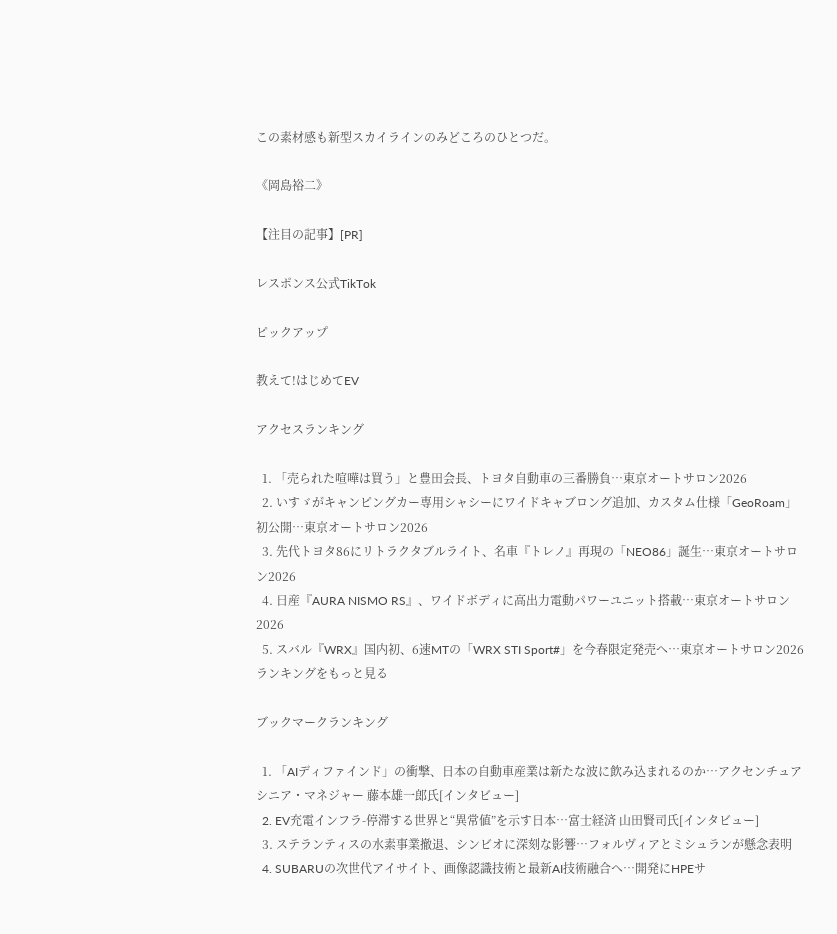この素材感も新型スカイラインのみどころのひとつだ。

《岡島裕二》

【注目の記事】[PR]

レスポンス公式TikTok

ピックアップ

教えて!はじめてEV

アクセスランキング

  1. 「売られた喧嘩は買う」と豊田会長、トヨタ自動車の三番勝負…東京オートサロン2026
  2. いすゞがキャンピングカー専用シャシーにワイドキャブロング追加、カスタム仕様「GeoRoam」初公開…東京オートサロン2026
  3. 先代トヨタ86にリトラクタブルライト、名車『トレノ』再現の「NEO86」誕生…東京オートサロン2026
  4. 日産『AURA NISMO RS』、ワイドボディに高出力電動パワーユニット搭載…東京オートサロン2026
  5. スバル『WRX』国内初、6速MTの「WRX STI Sport#」を今春限定発売へ…東京オートサロン2026
ランキングをもっと見る

ブックマークランキング

  1. 「AIディファインド」の衝撃、日本の自動車産業は新たな波に飲み込まれるのか…アクセンチュア シニア・マネジャー 藤本雄一郎氏[インタビュー]
  2. EV充電インフラ-停滞する世界と“異常値”を示す日本…富士経済 山田賢司氏[インタビュー]
  3. ステランティスの水素事業撤退、シンビオに深刻な影響…フォルヴィアとミシュランが懸念表明
  4. SUBARUの次世代アイサイト、画像認識技術と最新AI技術融合へ…開発にHPEサ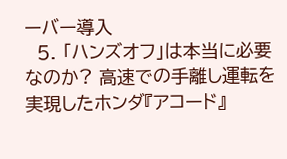ーバー導入
  5. 「ハンズオフ」は本当に必要なのか? 高速での手離し運転を実現したホンダ『アコード』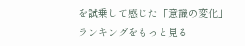を試乗して感じた「意識の変化」
ランキングをもっと見る